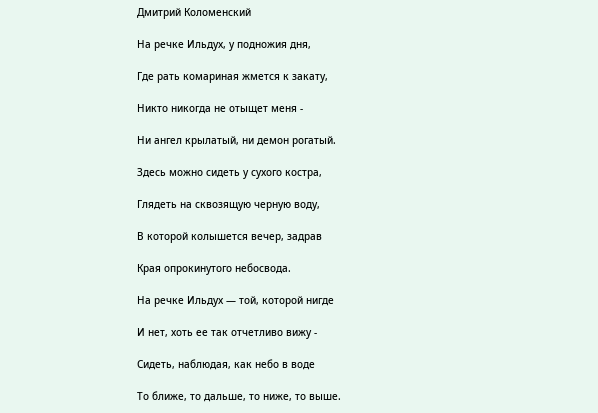Дмитрий Коломенский

На речке Ильдух, у подножия дня,

Где рать комариная жмется к закату,

Никто никогда не отыщет меня -

Ни ангел крылатый, ни демон рогатый.

Здесь можно сидеть у сухого костра,

Глядеть на сквозящую черную воду,

В которой колышется вечер, задрав

Края опрокинутого небосвода.

На речке Ильдух — той, которой нигде

И нет, хоть ее так отчетливо вижу -

Сидеть, наблюдая, как небо в воде

То ближе, то дальше, то ниже, то выше.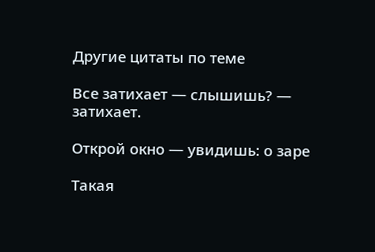Другие цитаты по теме

Все затихает — слышишь? — затихает.

Открой окно — увидишь: о заре

Такая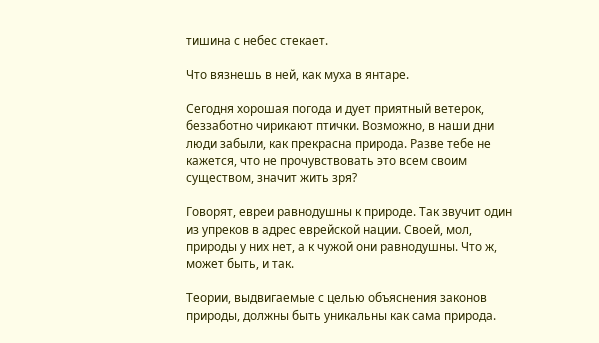тишина с небес стекает.

Что вязнешь в ней, как муха в янтаре.

Сегодня хорошая погода и дует приятный ветерок, беззаботно чирикают птички. Возможно, в наши дни люди забыли, как прекрасна природа. Разве тебе не кажется, что не прочувствовать это всем своим существом, значит жить зря?

Говорят, евреи равнодушны к природе. Так звучит один из упреков в адрес еврейской нации. Своей, мол, природы у них нет, а к чужой они равнодушны. Что ж, может быть, и так.

Теории, выдвигаемые с целью объяснения законов природы, должны быть уникальны как сама природа.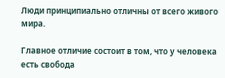Люди принципиально отличны от всего живого мира.

Главное отличие состоит в том, что у человека есть свобода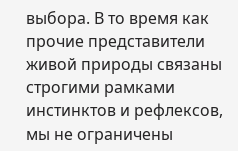выбора. В то время как прочие представители живой природы связаны строгими рамками инстинктов и рефлексов, мы не ограничены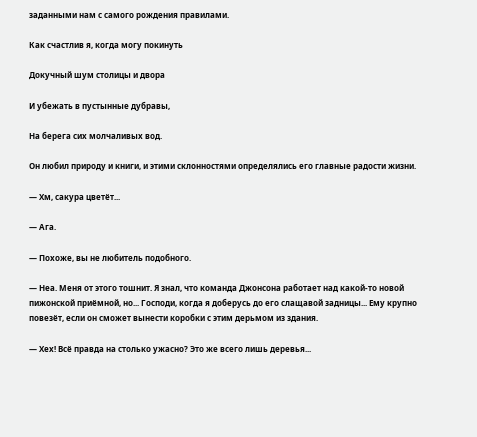заданными нам с самого рождения правилами.

Как счастлив я, когда могу покинуть

Докучный шум столицы и двора

И убежать в пустынные дубравы,

На берега сих молчаливых вод.

Он любил природу и книги, и этими склонностями определялись его главные радости жизни.

— Хм, сакура цветёт...

— Ага.

— Похоже, вы не любитель подобного.

— Неа. Меня от этого тошнит. Я знал, что команда Джонсона работает над какой-то новой пижонской приёмной, но... Господи, когда я доберусь до его слащавой задницы... Ему крупно повезёт, если он сможет вынести коробки с этим дерьмом из здания.

— Хех! Всё правда на столько ужасно? Это же всего лишь деревья...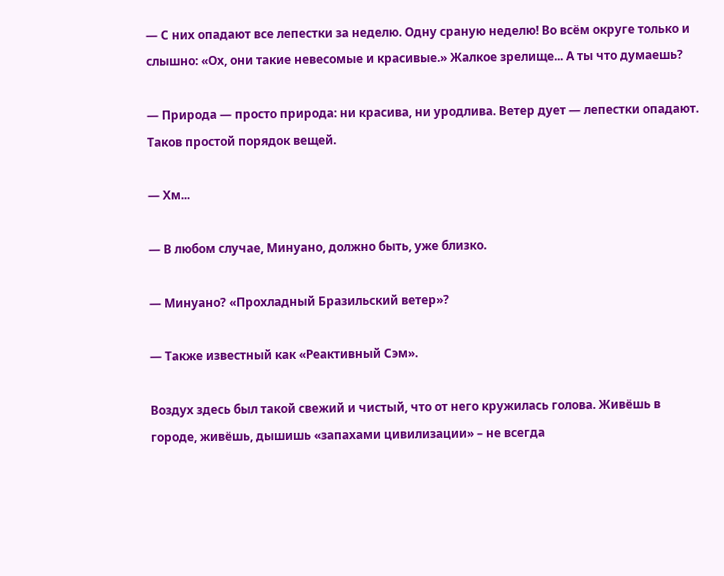— С них опадают все лепестки за неделю. Одну сраную неделю! Во всём округе только и слышно: «Ох, они такие невесомые и красивые.» Жалкое зрелище... А ты что думаешь?

— Природа — просто природа: ни красива, ни уродлива. Ветер дует — лепестки опадают. Таков простой порядок вещей.

— Хм...

— В любом случае, Минуано, должно быть, уже близко.

— Минуано? «Прохладный Бразильский ветер»?

— Также известный как «Реактивный Сэм».

Воздух здесь был такой свежий и чистый, что от него кружилась голова. Живёшь в городе, живёшь, дышишь «запахами цивилизации» – не всегда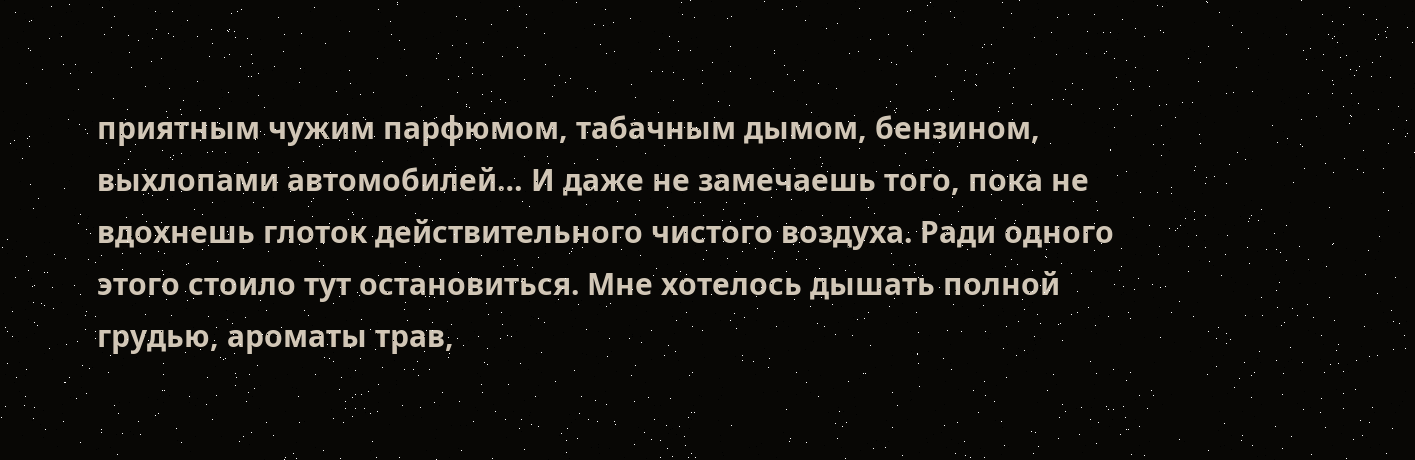приятным чужим парфюмом, табачным дымом, бензином, выхлопами автомобилей… И даже не замечаешь того, пока не вдохнешь глоток действительного чистого воздуха. Ради одного этого стоило тут остановиться. Мне хотелось дышать полной грудью, ароматы трав,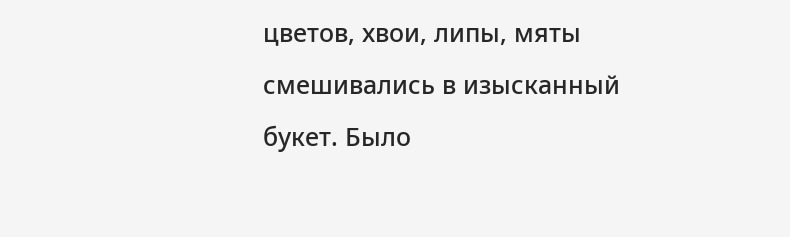цветов, хвои, липы, мяты смешивались в изысканный букет. Было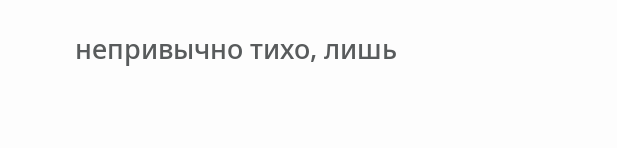непривычно тихо, лишь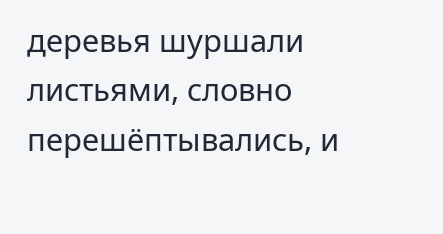деревья шуршали листьями, словно перешёптывались, и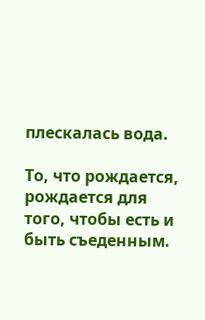плескалась вода.

То, что рождается, рождается для того, чтобы есть и быть съеденным.